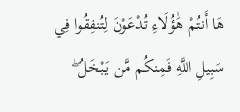هَا أَنتُمْ هَٰؤُلَاءِ تُدْعَوْنَ لِتُنفِقُوا فِي سَبِيلِ اللَّهِ فَمِنكُم مَّن يَبْخَلُ ۖ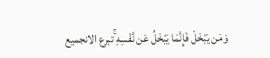وَمَن يَبْخَلْ فَإِنَّمَا يَبْخَلُ عَن نَّفْسِهِ ۚتبرع الانجميع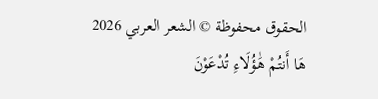الحقوق محفوظة © الشعر العربي 2026
هَا أَنتُمْ هَٰؤُلَاءِ تُدْعَوْنَ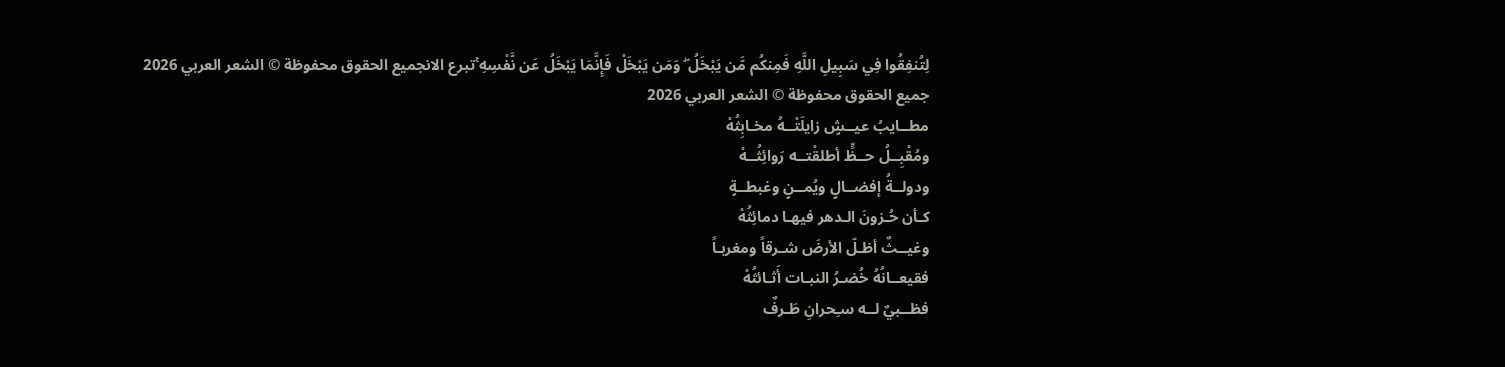لِتُنفِقُوا فِي سَبِيلِ اللَّهِ فَمِنكُم مَّن يَبْخَلُ ۖ وَمَن يَبْخَلْ فَإِنَّمَا يَبْخَلُ عَن نَّفْسِهِ ۚتبرع الانجميع الحقوق محفوظة © الشعر العربي 2026
جميع الحقوق محفوظة © الشعر العربي 2026
مطــايبُ عيــشٍ زايلَتْــهُ مخـابِثُهْ
ومُقْبِــلُ حــظٍّ أطلقْتــه رَوائِثُــهْ
ودولــةُ إفضــالٍ ويُمــنٍ وغبطــةٍ
كـأن حُـزونَ الـدهر فيهـا دمائِثُهْ
وغيــثٌ أظـلّ الأرضَ شـرقاً ومغربـاً
فقيعــانُهُ خُضـرُ النبـات أَثـائثُهْ
فظــبيٌ لــه سـِحرانِ طَـرفٌ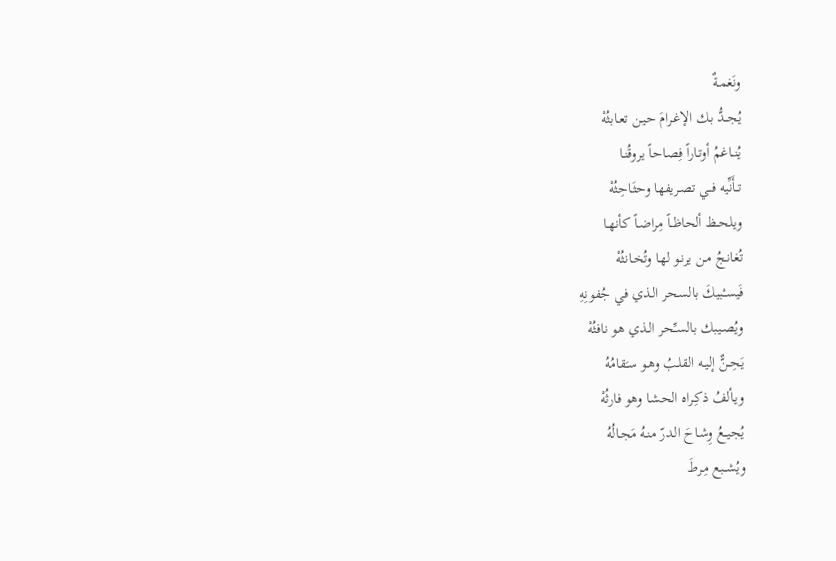ونَغمـةٌ
يُجــدُّ بـك الإغـرامَ حيـن تعـابثُهْ
يُنــاغمُ أوتـاراً فِصـاحاً يروقُنـا
تــأَنِّيه فــي تصـريفها وحثَـاحِثُهْ
ويلحــظ ألحاظــاً مِراضـاً كأنهـا
تُغانـجُ مـن يرنـو لهـا وتُخـانثُهْ
فَيسـْبيكَ بالسـحر الـذي في جُفونِهِ
ويُصـيبك بالسـِّحر الـذي هو نافثُهْ
يَحِــنٌّ إليـه القلـبُ وهـو سـَقامُهُ
ويـألفُ ذكِـراه الحشـا وهو فارثُهْ
يُجيــعُ وِشـاحَ الـدرّ منـهُ مَجـالُهُ
ويُشــبع مِـرطَ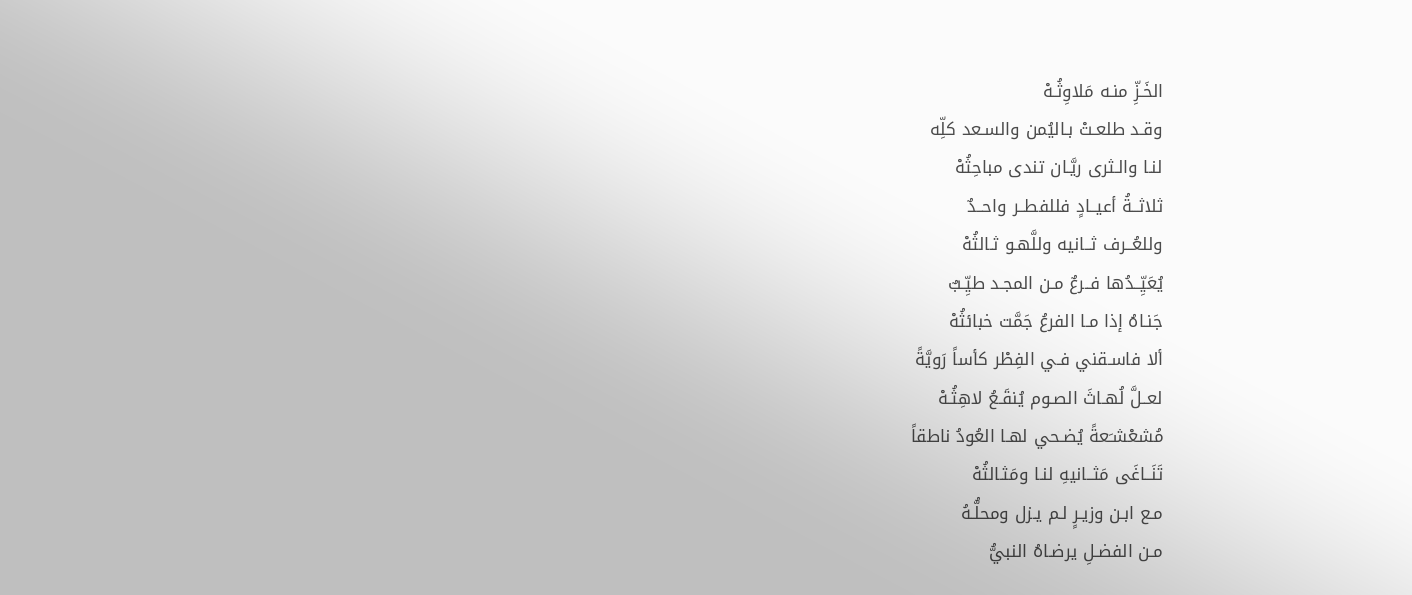الخَـزِّ منـه مَلاوِثُـهْ
وقـد طلعـتْ بـاليُمن والسـعد كلِّه
لنـا والـثرى ريَّـان تندى مباحِثُهْ
ثلاثــةُ أعيــادٍ فللفطــر واحــدٌ
وللعُــرف ثــانيه وللَّهـو ثـالثُهْ
يُعَيِّــدُها فــرعٌ مـن المجـد طيِّـبٌ
جَنـاهُ إذا مـا الفرعُ جَمَّت خبائثُهْ
ألا فاسـقني فـي الفِطْر كأساً رَويَّةً
لعــلَّ لُهـاثَ الصـوم يُنقَـعُ لاهِثُـهْ
مُشعْشـَعةً يُضـحي لهـا العُودُ ناطقاً
تَنَــاغَى مَثــانيهِ لنـا ومَثـالثُهْ
مـع ابـن وزيـرٍ لـم يـزل ومحلُّـهُ
مـن الفضـلِ يرضـاهُ النبيُّ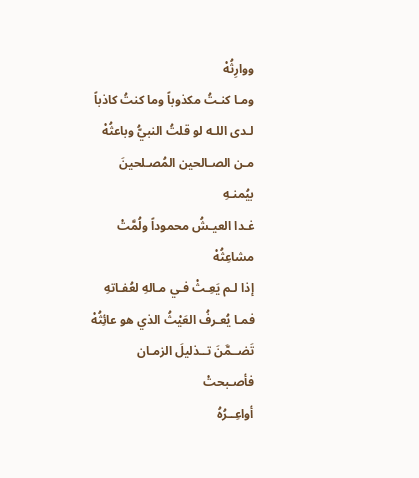ووارِثُهْ
ومـا كنـتُ مكذوباً وما كنتُ كاذباً
لـدى اللـه لو قلتُ النبيُّ وباعثُهْ
مـن الصـالحين المُصـلحينَ بيُمنـهِ
غـدا العيـشُ محموداً ولُمَّتْ مشاعِثُهْ
إذا لـم يَعِـثْ فـي مـالهِ لعُفـاتهِ
فمـا يُعـرفُ العَيْثُ الذي هو عائِثُهْ
تَضــمَّنَ تــذليلَ الزمـان فأصـبحتْ
أواعِــرُهُ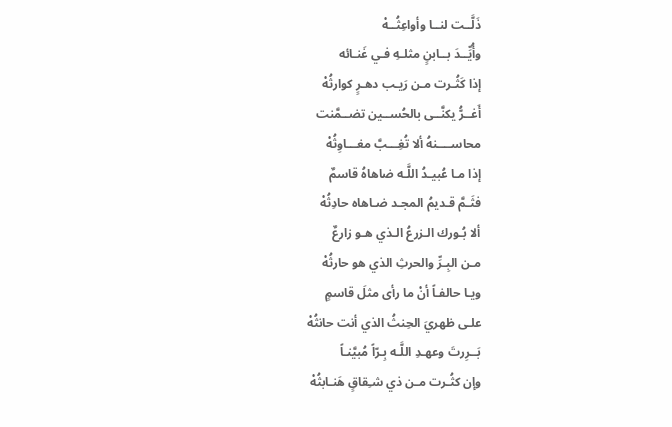ذَلَّــت لنــا وأواعِثُــهْ
وأُيِّــدَ بــابنٍ مثلـهِ فـي غَنـائه
إذا كَثُـرت مـن رَيـب دهـرٍ كوارثُهْ
أَغــرُّ يكنَّــى بالحُســين تضــمَّنت
محاســــنهُ ألا تُغِـــبَّ مغـــاوِثُهْ
إذا مـا عُبيـدُ اللَّـه ضاهاهُ قاسمٌ
فثَـمَّ قـديمُ المجـد ضـاهاه حادِثُهْ
ألا بُـورك الـزرعُ الـذي هـو زارعٌ
مـن البِـرِّ والحرثِ الذي هو حارثُهْ
ويـا حالفـاً أنْ ما رأى مثلَ قاسمٍ
علـى ظهريَ الحِنثُ الذي أنت حانثُهْ
بَــرِرتَ وعهـدِ اللَّـه بِـرّاً مُبيَّنـاً
وإن كثُـرت مـن ذي شـِقاقٍ هَنـابثُهْ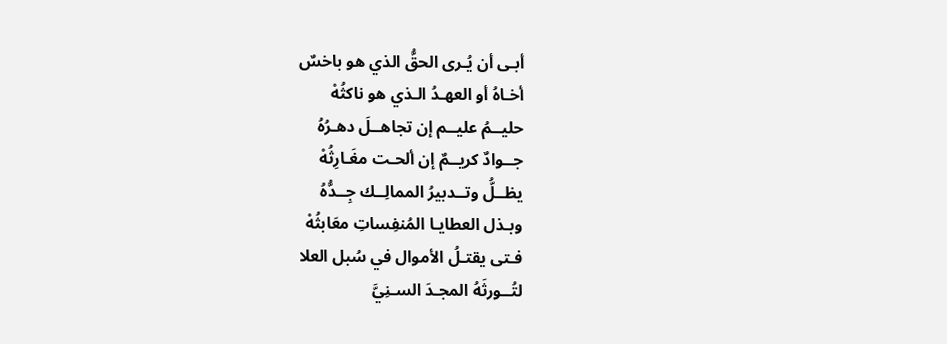أبـى أن يُـرى الحقُّ الذي هو باخسٌ
أخـاهُ أو العهـدُ الـذي هو ناكثُهْ
حليــمُ عليــم إن تجاهــلَ دهـرُهُ
جــوادٌ كريــمٌ إن ألحـت مغَـارِثُهْ
يظــلُّ وتــدبيرُ الممالِــك جِــدُّهُ
وبـذل العطايـا المُنفِساتِ معَابثُهْ
فـتى يقتـلُ الأموال في سُبل العلا
لتُــورثَهُ المجـدَ السـنِيَّ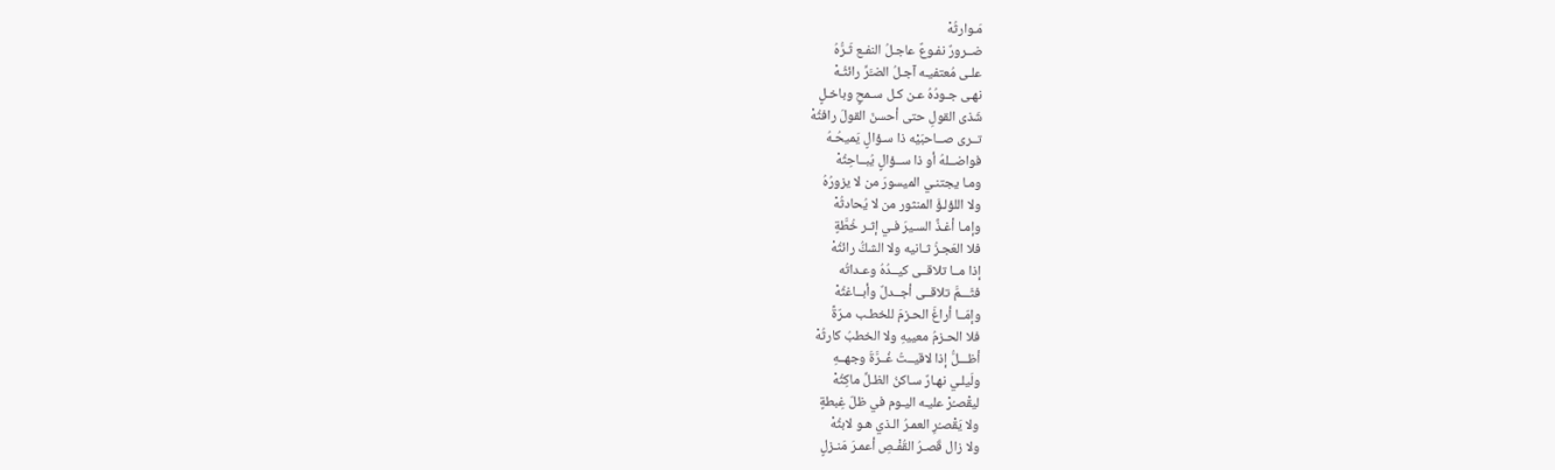مَـوارثُهْ
ضــرورٌ نفـوعٌ عاجـلُ النفـع ثَـرُّهُ
علـى مُعتفيـه آجـلُ الضـَّرِّ رائثُـهْ
نهـى جـودُهُ عـن كـل سـمحٍ وباخـلٍ
شَذى القولِ حتى أحسنَ القولَ رافثُهْ
تــرى صــاحبَيْه ذا سـؤالٍ يَميحُـهُ
فواضــلهُ أو ذا ســؤالٍ يُبــاحِثُهْ
ومـا يجتنـي الميسورَ من لا يزورُهُ
ولا اللؤلـؤَ المنثور من لا يُحادثُهْ
وإمـا أغـذَّ السـيرَ فـي إثـر خُطَّةٍ
فلا العَجـزُ ثـانيه ولا الشكُّ رائثُهْ
إذا مــا تلاقــى كيــدُهُ وعـداتُه
فثَـــمَّ تلاقــى أجــدلٌ وأبــاغثُهْ
وإمّــا أراغَ الحـزمَ للخطـب مـرّةً
فلا الحـزمُ معييهِ ولا الخطبُ كارثُهْ
أظـــلُّ إذا لاقيــتُ غُــرَّةَ وجهــهِ
ولَيلـي نهـارٌ سـاكنُ الظـلِّ ماكِثُهْ
ليقْصـُرْ عليـه اليـوم في ظلّ غِبطةٍ
ولا يَقْصـُرِ العمـرُ الـذي هـو لابثُهْ
ولا زال قَصـرُ القُفْـصِ أعمـرَ مَنـزلٍ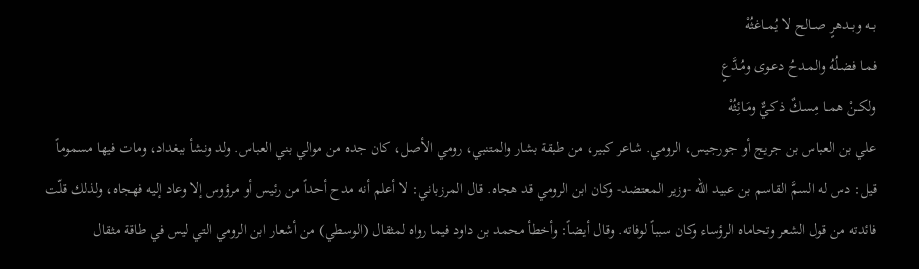بــه وبــدهرٍ صــالح لا يُمــاغثُهْ
فمـا فضـلُهُ والمـدحُ دعـوى ومُـدَّعٍ
ولكــنْ همــا مِسـكٌ ذكـيٌّ ومَـائِثُهْ
علي بن العباس بن جريج أو جورجيس، الرومي. شاعر كبير، من طبقة بشار والمتنبي، رومي الأصل، كان جده من موالي بني العباس. ولد ونشأ ببغداد، ومات فيها مسموماً قيل: دس له السمَّ القاسم بن عبيد الله -وزير المعتضد- وكان ابن الرومي قد هجاه. قال المرزباني: لا أعلم أنه مدح أحداً من رئيس أو مرؤوس إلا وعاد إليه فهجاه، ولذلك قلّت فائدته من قول الشعر وتحاماه الرؤساء وكان سبباً لوفاته. وقال أيضاً: وأخطأ محمد بن داود فيما رواه لمثقال (الوسطي) من أشعار ابن الرومي التي ليس في طاقة مثقال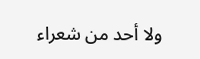ولا أحد من شعراء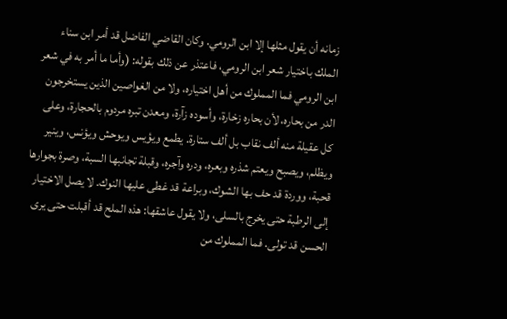زمانه أن يقول مثلها إلا ابن الرومي. وكان القاضي الفاضل قد أمر ابن سناء الملك باختيار شعر ابن الرومي، فاعتذر عن ذلك بقوله: (وأما ما أمر به في شعر ابن الرومي فما المملوك من أهل اختياره، ولا من الغواصين الذين يستخرجون الدر من بحاره، لأن بحاره زخارة، وأسوده زآرة، ومعدن تبره مردوم بالحجارة، وعلى كل عقيلة منه ألف نقاب بل ألف ستارة. يطمع ويؤيس ويوحش ويؤنس، وينير ويظلم، ويصبح ويعتم شذره وبعره، ودره وآجره، وقبلة تجانبها السبة، وصرة بجوارها قحبة، ووردة قد حف بها الشوك، وبراعة قد غطى عليها النوك. لا يصل الاختيار إلى الرطبة حتى يخرج بالسلى، ولا يقول عاشقها: هذه الملح قد أقبلت حتى يرى الحسن قد تولى. فما المملوك من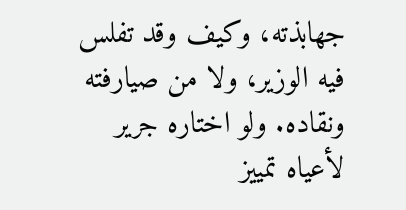جهابذته، وكيف وقد تفلس فيه الوزير، ولا من صيارفته ونقاده. ولو اختاره جرير لأعياه تمييز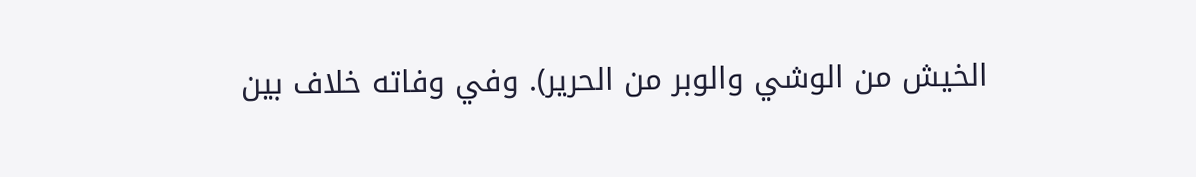الخيش من الوشي والوبر من الحرير). وفي وفاته خلاف بين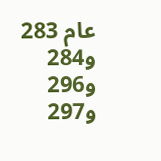عام 283 و284 و296 و297